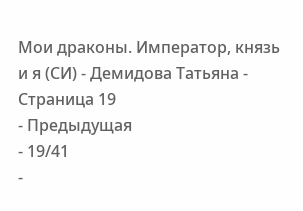Мои драконы. Император, князь и я (СИ) - Демидова Татьяна - Страница 19
- Предыдущая
- 19/41
-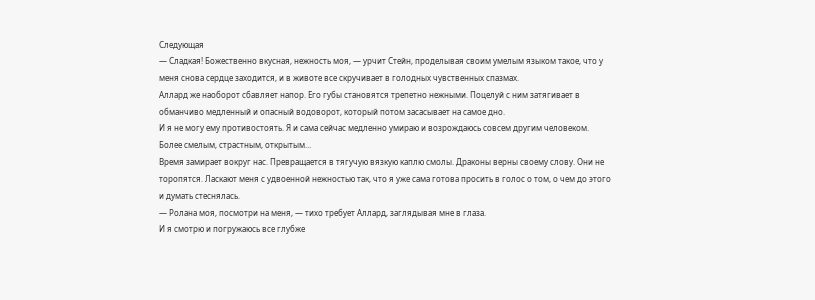Следующая
— Сладкая! Божественно вкусная, нежность моя, — урчит Стейн, проделывая своим умелым языком такое, что у меня снова сердце заходится, и в животе все скручивает в голодных чувственных спазмах.
Аллард же наоборот сбавляет напор. Его губы становятся трепетно нежными. Поцелуй с ним затягивает в обманчиво медленный и опасный водоворот, который потом засасывает на самое дно.
И я не могу ему противостоять. Я и сама сейчас медленно умираю и возрождаюсь совсем другим человеком. Более смелым, страстным, открытым…
Время замирает вокруг нас. Превращается в тягучую вязкую каплю смолы. Драконы верны своему слову. Они не торопятся. Ласкают меня с удвоенной нежностью так, что я уже сама готова просить в голос о том, о чем до этого и думать стеснялась.
— Ролана моя, посмотри на меня, — тихо требует Аллард, заглядывая мне в глаза.
И я смотрю и погружаюсь все глубже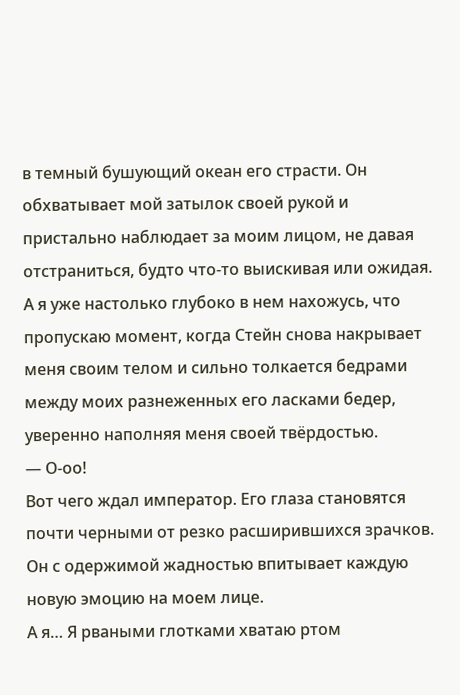в темный бушующий океан его страсти. Он обхватывает мой затылок своей рукой и пристально наблюдает за моим лицом, не давая отстраниться, будто что-то выискивая или ожидая.
А я уже настолько глубоко в нем нахожусь, что пропускаю момент, когда Стейн снова накрывает меня своим телом и сильно толкается бедрами между моих разнеженных его ласками бедер, уверенно наполняя меня своей твёрдостью.
— О-оо!
Вот чего ждал император. Его глаза становятся почти черными от резко расширившихся зрачков. Он с одержимой жадностью впитывает каждую новую эмоцию на моем лице.
А я… Я рваными глотками хватаю ртом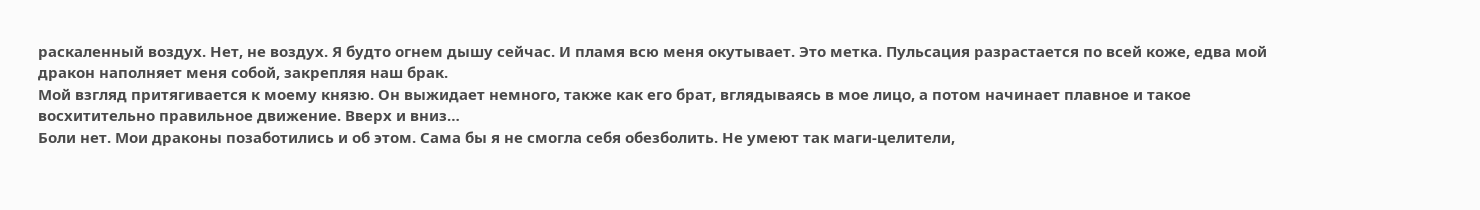раскаленный воздух. Нет, не воздух. Я будто огнем дышу сейчас. И пламя всю меня окутывает. Это метка. Пульсация разрастается по всей коже, едва мой дракон наполняет меня собой, закрепляя наш брак.
Мой взгляд притягивается к моему князю. Он выжидает немного, также как его брат, вглядываясь в мое лицо, а потом начинает плавное и такое восхитительно правильное движение. Вверх и вниз…
Боли нет. Мои драконы позаботились и об этом. Сама бы я не смогла себя обезболить. Не умеют так маги-целители,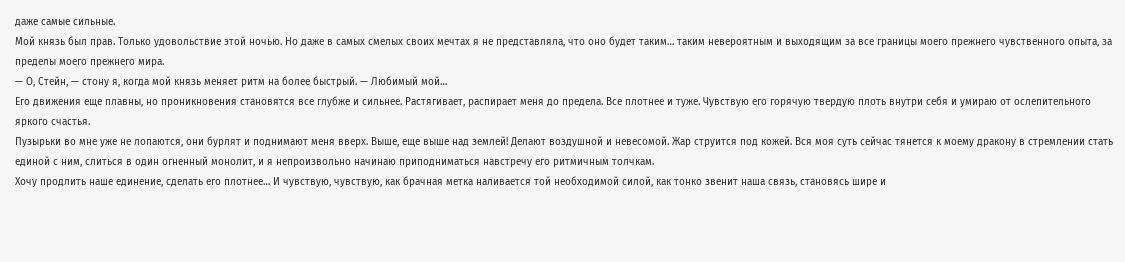даже самые сильные.
Мой князь был прав. Только удовольствие этой ночью. Но даже в самых смелых своих мечтах я не представляла, что оно будет таким… таким невероятным и выходящим за все границы моего прежнего чувственного опыта, за пределы моего прежнего мира.
— О, Стейн, — стону я, когда мой князь меняет ритм на более быстрый. — Любимый мой…
Его движения еще плавны, но проникновения становятся все глубже и сильнее. Растягивает, распирает меня до предела. Все плотнее и туже. Чувствую его горячую твердую плоть внутри себя и умираю от ослепительного яркого счастья.
Пузырьки во мне уже не лопаются, они бурлят и поднимают меня вверх. Выше, еще выше над землей! Делают воздушной и невесомой. Жар струится под кожей. Вся моя суть сейчас тянется к моему дракону в стремлении стать единой с ним, слиться в один огненный монолит, и я непроизвольно начинаю приподниматься навстречу его ритмичным толчкам.
Хочу продлить наше единение, сделать его плотнее… И чувствую, чувствую, как брачная метка наливается той необходимой силой, как тонко звенит наша связь, становясь шире и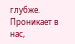глубже. Проникает в нас,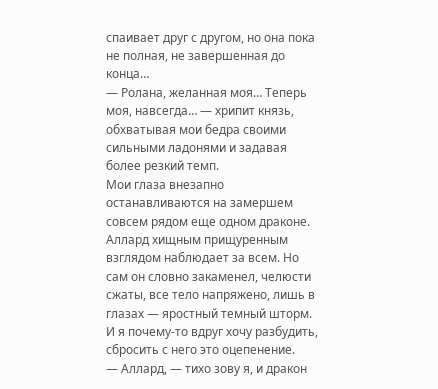спаивает друг с другом, но она пока не полная, не завершенная до конца…
— Ролана, желанная моя… Теперь моя, навсегда… — хрипит князь, обхватывая мои бедра своими сильными ладонями и задавая более резкий темп.
Мои глаза внезапно останавливаются на замершем совсем рядом еще одном драконе. Аллард хищным прищуренным взглядом наблюдает за всем. Но сам он словно закаменел, челюсти сжаты, все тело напряжено, лишь в глазах — яростный темный шторм.
И я почему-то вдруг хочу разбудить, сбросить с него это оцепенение.
— Аллард, — тихо зову я, и дракон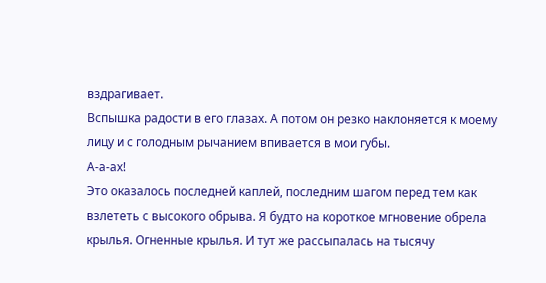вздрагивает.
Вспышка радости в его глазах. А потом он резко наклоняется к моему лицу и с голодным рычанием впивается в мои губы.
А-а-ах!
Это оказалось последней каплей, последним шагом перед тем как взлететь с высокого обрыва. Я будто на короткое мгновение обрела крылья. Огненные крылья. И тут же рассыпалась на тысячу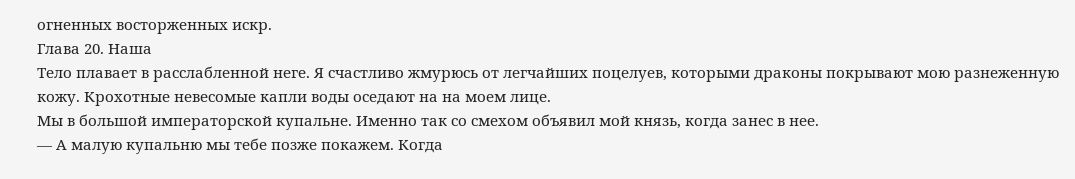огненных восторженных искр.
Глава 20. Наша
Тело плавает в расслабленной неге. Я счастливо жмурюсь от легчайших поцелуев, которыми драконы покрывают мою разнеженную кожу. Крохотные невесомые капли воды оседают на на моем лице.
Мы в большой императорской купальне. Именно так со смехом объявил мой князь, когда занес в нее.
— А малую купальню мы тебе позже покажем. Когда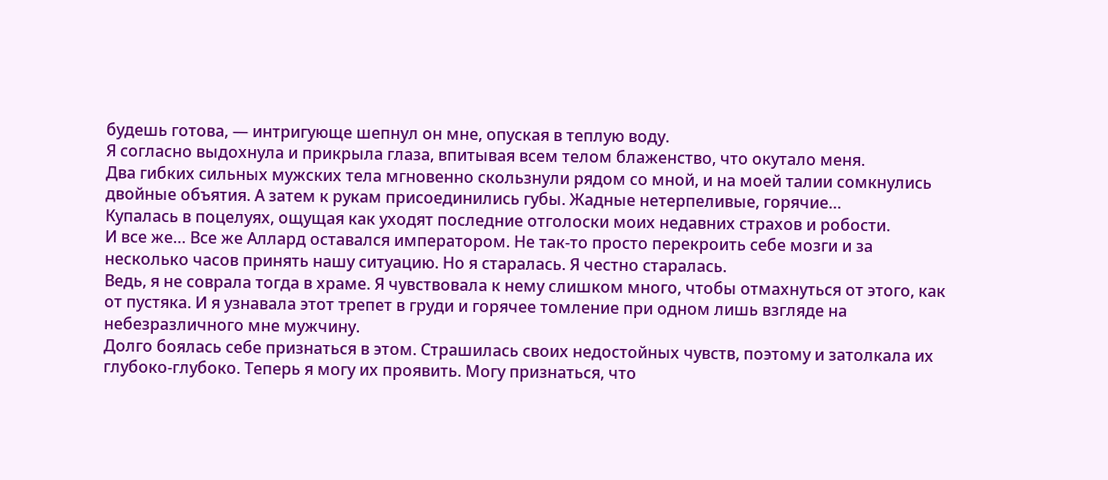будешь готова, — интригующе шепнул он мне, опуская в теплую воду.
Я согласно выдохнула и прикрыла глаза, впитывая всем телом блаженство, что окутало меня.
Два гибких сильных мужских тела мгновенно скользнули рядом со мной, и на моей талии сомкнулись двойные объятия. А затем к рукам присоединились губы. Жадные нетерпеливые, горячие…
Купалась в поцелуях, ощущая как уходят последние отголоски моих недавних страхов и робости.
И все же… Все же Аллард оставался императором. Не так-то просто перекроить себе мозги и за несколько часов принять нашу ситуацию. Но я старалась. Я честно старалась.
Ведь, я не соврала тогда в храме. Я чувствовала к нему слишком много, чтобы отмахнуться от этого, как от пустяка. И я узнавала этот трепет в груди и горячее томление при одном лишь взгляде на небезразличного мне мужчину.
Долго боялась себе признаться в этом. Страшилась своих недостойных чувств, поэтому и затолкала их глубоко-глубоко. Теперь я могу их проявить. Могу признаться, что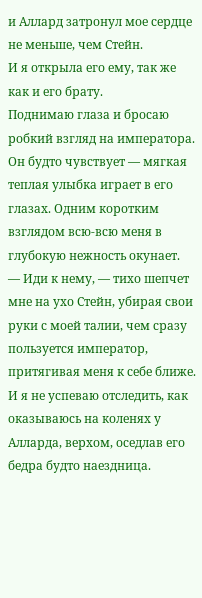и Аллард затронул мое сердце не меньше, чем Стейн.
И я открыла его ему, так же как и его брату.
Поднимаю глаза и бросаю робкий взгляд на императора. Он будто чувствует — мягкая теплая улыбка играет в его глазах. Одним коротким взглядом всю-всю меня в глубокую нежность окунает.
— Иди к нему, — тихо шепчет мне на ухо Стейн, убирая свои руки с моей талии, чем сразу пользуется император, притягивая меня к себе ближе.
И я не успеваю отследить, как оказываюсь на коленях у Алларда, верхом, оседлав его бедра будто наездница.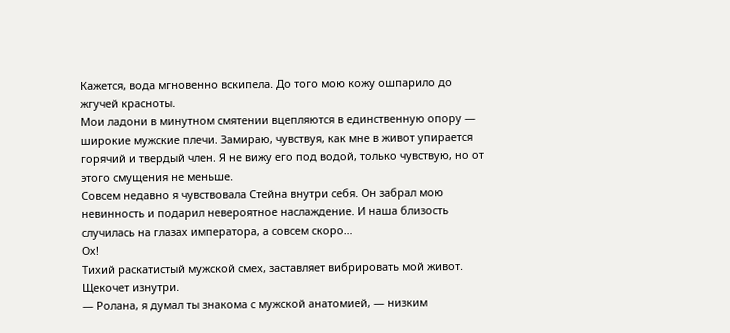Кажется, вода мгновенно вскипела. До того мою кожу ошпарило до жгучей красноты.
Мои ладони в минутном смятении вцепляются в единственную опору — широкие мужские плечи. Замираю, чувствуя, как мне в живот упирается горячий и твердый член. Я не вижу его под водой, только чувствую, но от этого смущения не меньше.
Совсем недавно я чувствовала Стейна внутри себя. Он забрал мою невинность и подарил невероятное наслаждение. И наша близость случилась на глазах императора, а совсем скоро…
Ох!
Тихий раскатистый мужской смех, заставляет вибрировать мой живот. Щекочет изнутри.
— Ролана, я думал ты знакома с мужской анатомией, — низким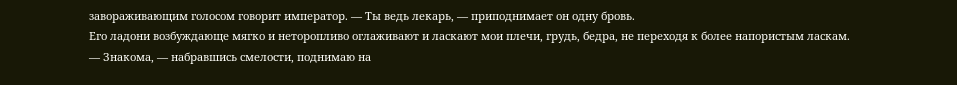завораживающим голосом говорит император. — Ты ведь лекарь, — приподнимает он одну бровь.
Его ладони возбуждающе мягко и неторопливо оглаживают и ласкают мои плечи, грудь, бедра, не переходя к более напористым ласкам.
— Знакома, — набравшись смелости, поднимаю на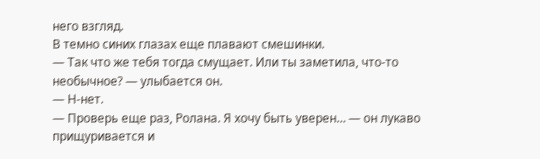него взгляд.
В темно синих глазах еще плавают смешинки.
— Так что же тебя тогда смущает. Или ты заметила, что-то необычное? — улыбается он.
— Н-нет.
— Проверь еще раз, Ролана. Я хочу быть уверен… — он лукаво прищуривается и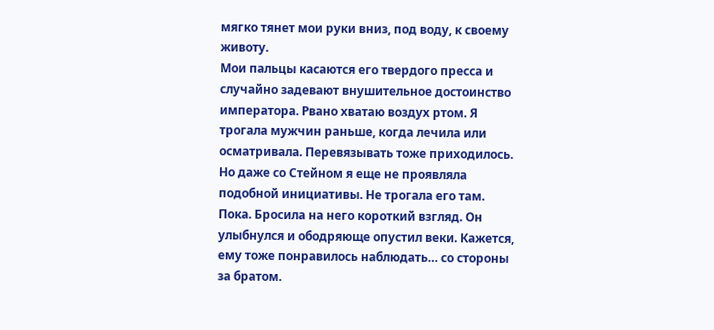мягко тянет мои руки вниз, под воду, к своему животу.
Мои пальцы касаются его твердого пресса и случайно задевают внушительное достоинство императора. Рвано хватаю воздух ртом. Я трогала мужчин раньше, когда лечила или осматривала. Перевязывать тоже приходилось.
Но даже со Стейном я еще не проявляла подобной инициативы. Не трогала его там. Пока. Бросила на него короткий взгляд. Он улыбнулся и ободряюще опустил веки. Кажется, ему тоже понравилось наблюдать… со стороны за братом.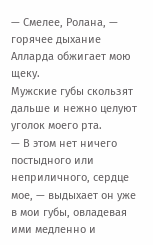— Смелее, Ролана, — горячее дыхание Алларда обжигает мою щеку.
Мужские губы скользят дальше и нежно целуют уголок моего рта.
— В этом нет ничего постыдного или неприличного, сердце мое, — выдыхает он уже в мои губы, овладевая ими медленно и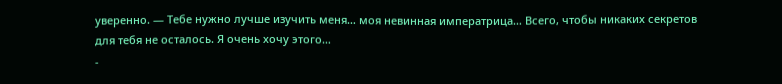уверенно. — Тебе нужно лучше изучить меня… моя невинная императрица… Всего, чтобы никаких секретов для тебя не осталось. Я очень хочу этого…
-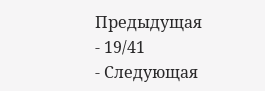Предыдущая
- 19/41
- Следующая